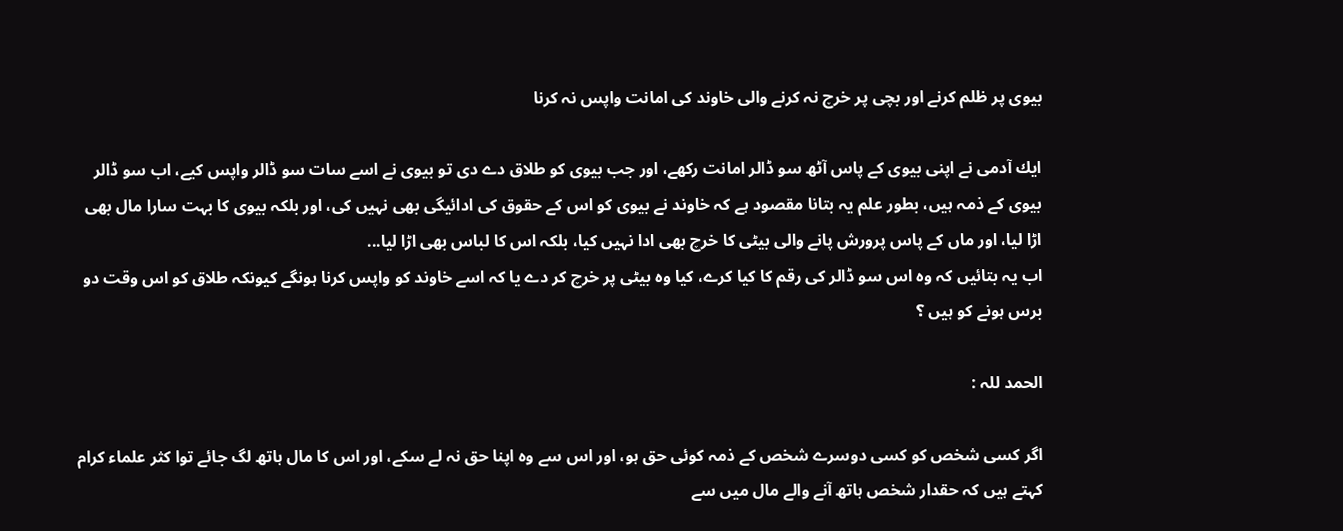بيوى پر ظلم كرنے اور بچى پر خرچ نہ كرنے والى خاوند كى امانت واپس نہ كرنا

ايك آدمى نے اپنى بيوى كے پاس آٹھ سو ڈالر امانت ركھے، اور جب بيوى كو طلاق دے دى تو بيوى نے اسے سات سو ڈالر واپس كيے، اب سو ڈالر بيوى كے ذمہ ہيں، بطور علم يہ بتانا مقصود ہے كہ خاوند نے بيوى كو اس كے حقوق كى ادائيگى بھى نہيں كى، اور بلكہ بيوى كا بہت سارا مال بھى اڑا ليا، اور ماں كے پاس پرورش پانے والى بيٹى كا خرچ بھى ادا نہيں كيا، بلكہ اس كا لباس بھى اڑا ليا...
اب يہ بتائيں كہ وہ اس سو ڈالر كى رقم كا كيا كرے، كيا وہ بيٹى پر خرچ كر دے يا كہ اسے خاوند كو واپس كرنا ہونگے كيونكہ طلاق كو اس وقت دو برس ہونے كو ہيں ؟

الحمد للہ :

اگر كسى شخص كو كسى دوسرے شخص كے ذمہ كوئى حق ہو، اور اس سے وہ اپنا حق نہ لے سكے، اور اس كا مال ہاتھ لگ جائے توا كثر علماء كرام كہتے ہيں كہ حقدار شخص ہاتھ آنے والے مال ميں سے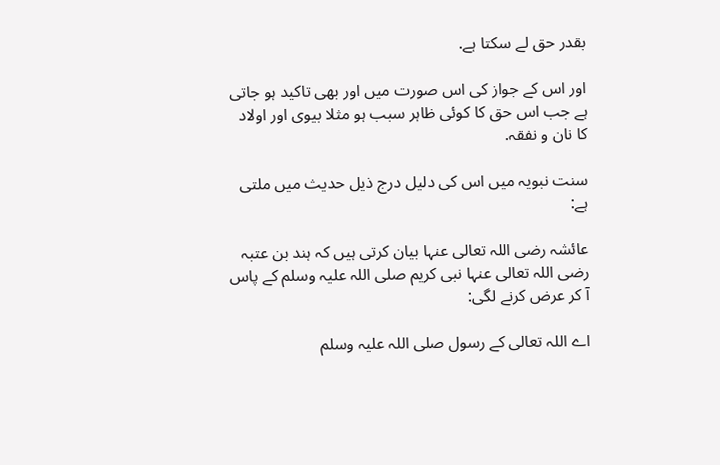بقدر حق لے سكتا ہے.

اور اس كے جواز كى اس صورت ميں اور بھى تاكيد ہو جاتى ہے جب اس حق كا كوئى ظاہر سبب ہو مثلا بيوى اور اولاد كا نان و نفقہ.

سنت نبويہ ميں اس كى دليل درج ذيل حديث ميں ملتى ہے:

عائشہ رضى اللہ تعالى عنہا بيان كرتى ہيں كہ ہند بن عتبہ رضى اللہ تعالى عنہا نبى كريم صلى اللہ عليہ وسلم كے پاس آ كر عرض كرنے لگى:

اے اللہ تعالى كے رسول صلى اللہ عليہ وسلم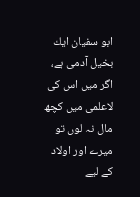ابو سفيان ايك بخيل آدمى ہے، اگر ميں اس كى لاعلمى ميں كچھ مال نہ لوں تو ميرے اور اولاد كے ليے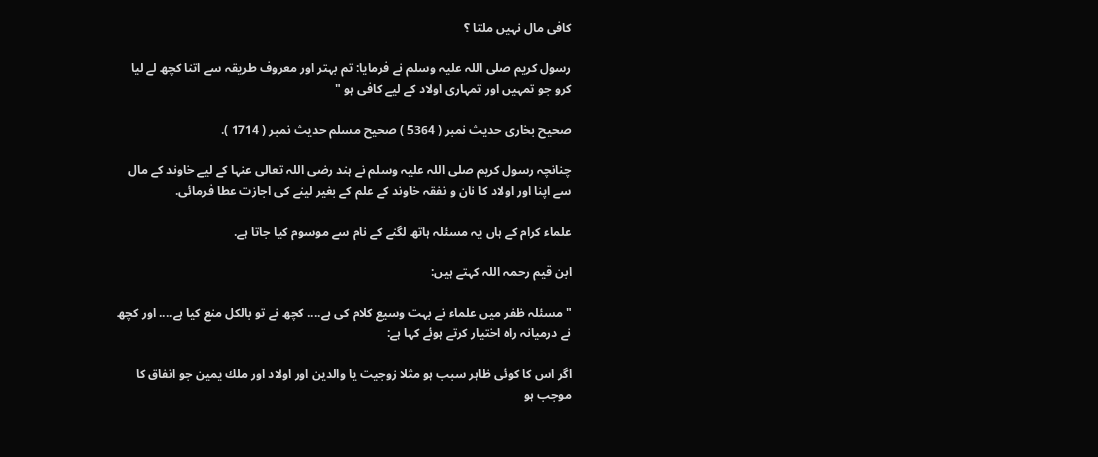كافى مال نہيں ملتا ؟

رسول كريم صلى اللہ عليہ وسلم نے فرمايا: تم بہتر اور معروف طريقہ سے اتنا كچھ لے ليا كرو جو تمہيں اور تمہارى اولاد كے ليے كافى ہو "

صحيح بخارى حديث نمبر ( 5364 ) صحيح مسلم حديث نمبر ( 1714 ).

چنانچہ رسول كريم صلى اللہ عليہ وسلم نے ہند رضى اللہ تعالى عنہا كے ليے خاوند كے مال سے اپنا اور اولاد كا نان و نفقہ خاوند كے علم كے بغير لينے كى اجازت عطا فرمائى.

علماء كرام كے ہاں يہ مسئلہ ہاتھ لگنے كے نام سے موسوم كيا جاتا ہے.

ابن قيم رحمہ اللہ كہتے ہيں:

" مسئلہ ظفر ميں علماء نے بہت وسيع كلام كى ہے.... كچھ نے تو بالكل منع كيا ہے.... اور كچھ نے درميانہ راہ اختيار كرتے ہوئے كہا ہے:

اگر اس كا كوئى ظاہر سبب ہو مثلا زوجيت يا والدين اور اولاد اور ملك يمين جو انفاق كا موجب ہو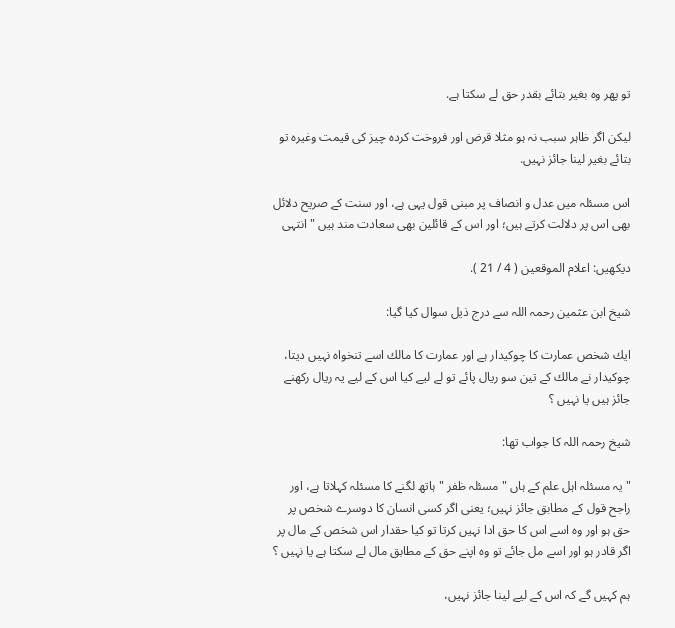تو پھر وہ بغير بتائے بقدر حق لے سكتا ہے.

ليكن اگر ظاہر سبب نہ ہو مثلا قرض اور فروخت كردہ چيز كى قيمت وغيرہ تو بتائے بغير لينا جائز نہيں.

اس مسئلہ ميں عدل و انصاف پر مبنى قول يہى ہے، اور سنت كے صريح دلائل بھى اس پر دلالت كرتے ہيں؛ اور اس كے قائلين بھى سعادت مند ہيں " انتہى

ديكھيں: اعلام الموقعين ( 4 / 21 ).

شيخ ابن عثمين رحمہ اللہ سے درج ذيل سوال كيا گيا:

ايك شخص عمارت كا چوكيدار ہے اور عمارت كا مالك اسے تنخواہ نہيں ديتا، چوكيدار نے مالك كے تين سو ريال پائے تو لے ليے كيا اس كے ليے يہ ريال ركھنے جائز ہيں يا نہيں ؟

شيخ رحمہ اللہ كا جواب تھا:

" يہ مسئلہ اہل علم كے ہاں " مسئلہ ظفر " ہاتھ لگنے كا مسئلہ كہلاتا ہے، اور راجح قول كے مطابق جائز نہيں؛ يعنى اگر كسى انسان كا دوسرے شخص پر حق ہو اور وہ اسے اس كا حق ادا نہيں كرتا تو كيا حقدار اس شخص كے مال پر اگر قادر ہو اور اسے مل جائے تو وہ اپنے حق كے مطابق مال لے سكتا ہے يا نہيں ؟

ہم كہيں گے كہ اس كے ليے لينا جائز نہيں،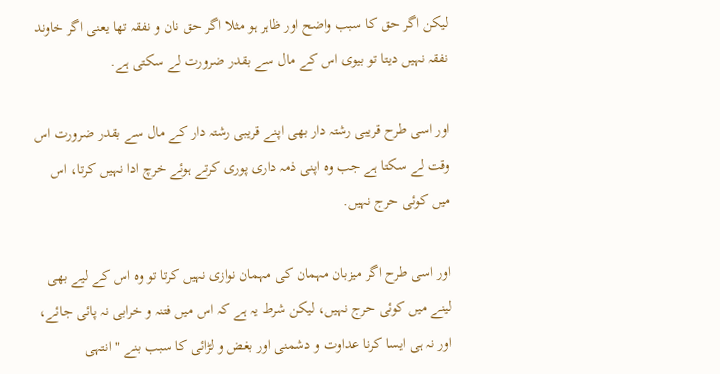ليكن اگر حق كا سبب واضح اور ظاہر ہو مثلا اگر حق نان و نفقہ تھا يعنى اگر خاوند نفقہ نہيں ديتا تو بيوى اس كے مال سے بقدر ضرورت لے سكتى ہے.

اور اسى طرح قريبى رشتہ دار بھى اپنے قريبى رشتہ دار كے مال سے بقدر ضرورت اس وقت لے سكتا ہے جب وہ اپنى ذمہ دارى پورى كرتے ہوئے خرچ ادا نہيں كرتا، اس ميں كوئى حرج نہيں.

اور اسى طرح اگر ميزبان مہمان كى مہمان نوازى نہيں كرتا تو وہ اس كے ليے بھى لينے ميں كوئى حرج نہيں، ليكن شرط يہ ہے كہ اس ميں فتنہ و خرابى نہ پائى جائے، اور نہ ہى ايسا كرنا عداوت و دشمنى اور بغض و لڑائى كا سبب بنے " انتہى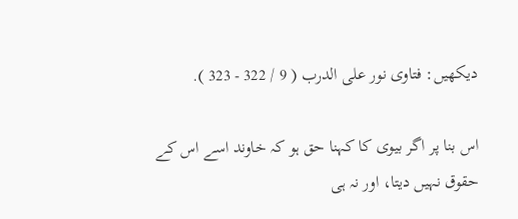ديكھيں: فتاوى نور على الدرب ( 9 / 322 - 323 ).

اس بنا پر اگر بيوى كا كہنا حق ہو كہ خاوند اسے اس كے حقوق نہيں ديتا، اور نہ ہى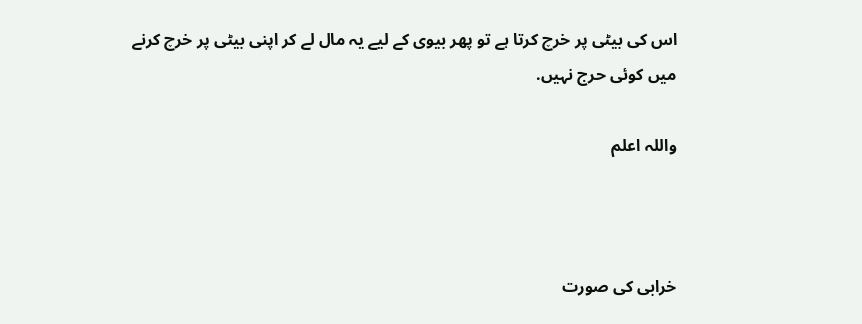اس كى بيٹى پر خرچ كرتا ہے تو پھر بيوى كے ليے يہ مال لے كر اپنى بيٹى پر خرچ كرنے ميں كوئى حرج نہيں.

واللہ اعلم



خرابی کی صورت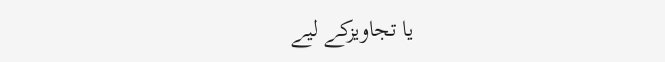یا تجاویزکے لیے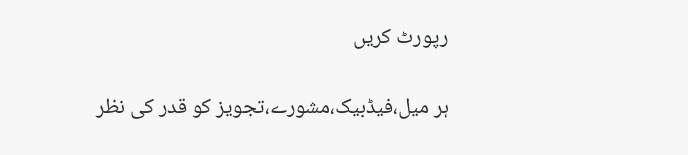رپورٹ کریں

ہر میل،فیڈبیک،مشورے،تجویز کو قدر کی نظر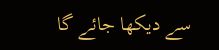سے دیکھا جائے گا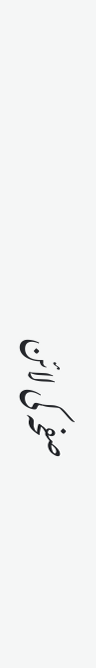صفحہ کی لائن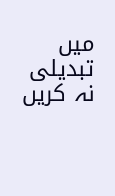میں تبدیلی نہ کریں